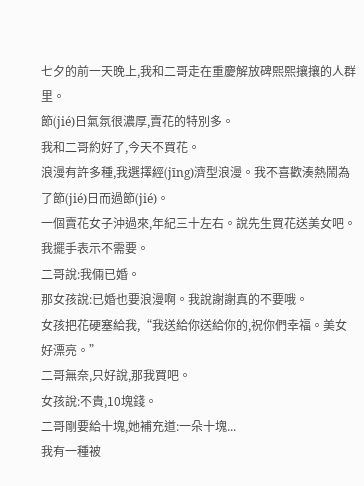七夕的前一天晚上,我和二哥走在重慶解放碑熙熙攘攘的人群里。
節(jié)日氣氛很濃厚,賣花的特別多。
我和二哥約好了,今天不買花。
浪漫有許多種,我選擇經(jīng)濟型浪漫。我不喜歡湊熱鬧為了節(jié)日而過節(jié)。
一個賣花女子沖過來,年紀三十左右。說先生買花送美女吧。我擺手表示不需要。
二哥說:我倆已婚。
那女孩說:已婚也要浪漫啊。我說謝謝真的不要哦。
女孩把花硬塞給我,“我送給你送給你的,祝你們幸福。美女好漂亮。”
二哥無奈,只好說,那我買吧。
女孩說:不貴,10塊錢。
二哥剛要給十塊,她補充道:一朵十塊...
我有一種被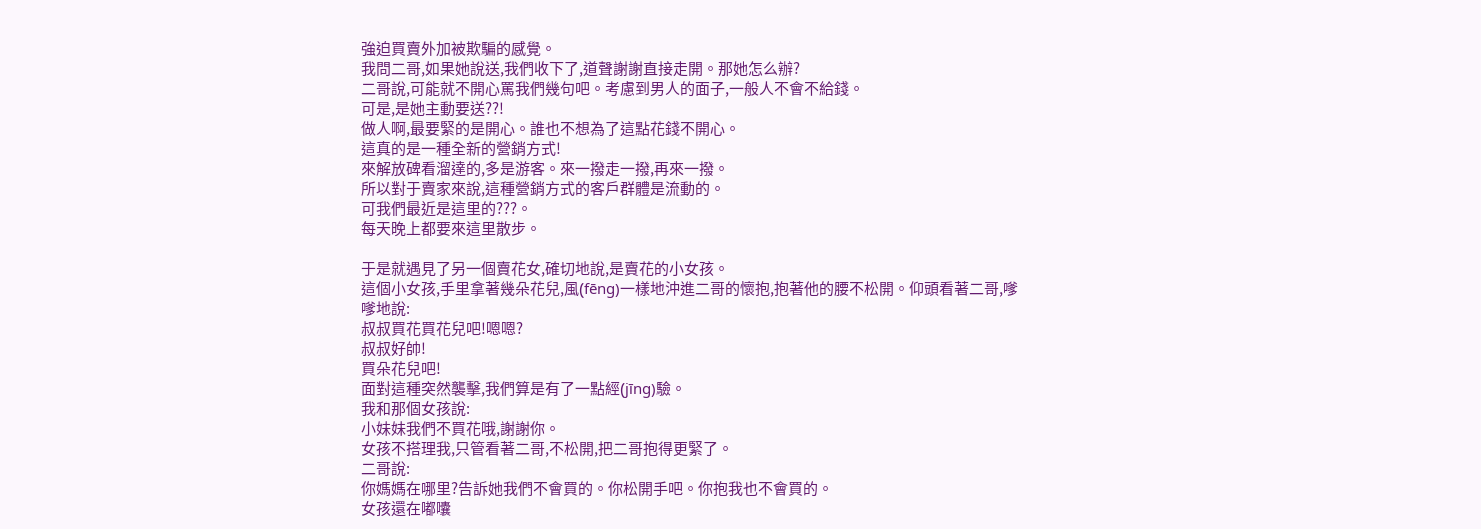強迫買賣外加被欺騙的感覺。
我問二哥,如果她說送,我們收下了,道聲謝謝直接走開。那她怎么辦?
二哥說,可能就不開心罵我們幾句吧。考慮到男人的面子,一般人不會不給錢。
可是,是她主動要送??!
做人啊,最要緊的是開心。誰也不想為了這點花錢不開心。
這真的是一種全新的營銷方式!
來解放碑看溜達的,多是游客。來一撥走一撥,再來一撥。
所以對于賣家來說,這種營銷方式的客戶群體是流動的。
可我們最近是這里的???。
每天晚上都要來這里散步。

于是就遇見了另一個賣花女,確切地說,是賣花的小女孩。
這個小女孩,手里拿著幾朵花兒,風(fēng)一樣地沖進二哥的懷抱,抱著他的腰不松開。仰頭看著二哥,嗲嗲地說:
叔叔買花買花兒吧!嗯嗯?
叔叔好帥!
買朵花兒吧!
面對這種突然襲擊,我們算是有了一點經(jīng)驗。
我和那個女孩說:
小妹妹我們不買花哦,謝謝你。
女孩不搭理我,只管看著二哥,不松開,把二哥抱得更緊了。
二哥說:
你媽媽在哪里?告訴她我們不會買的。你松開手吧。你抱我也不會買的。
女孩還在嘟囔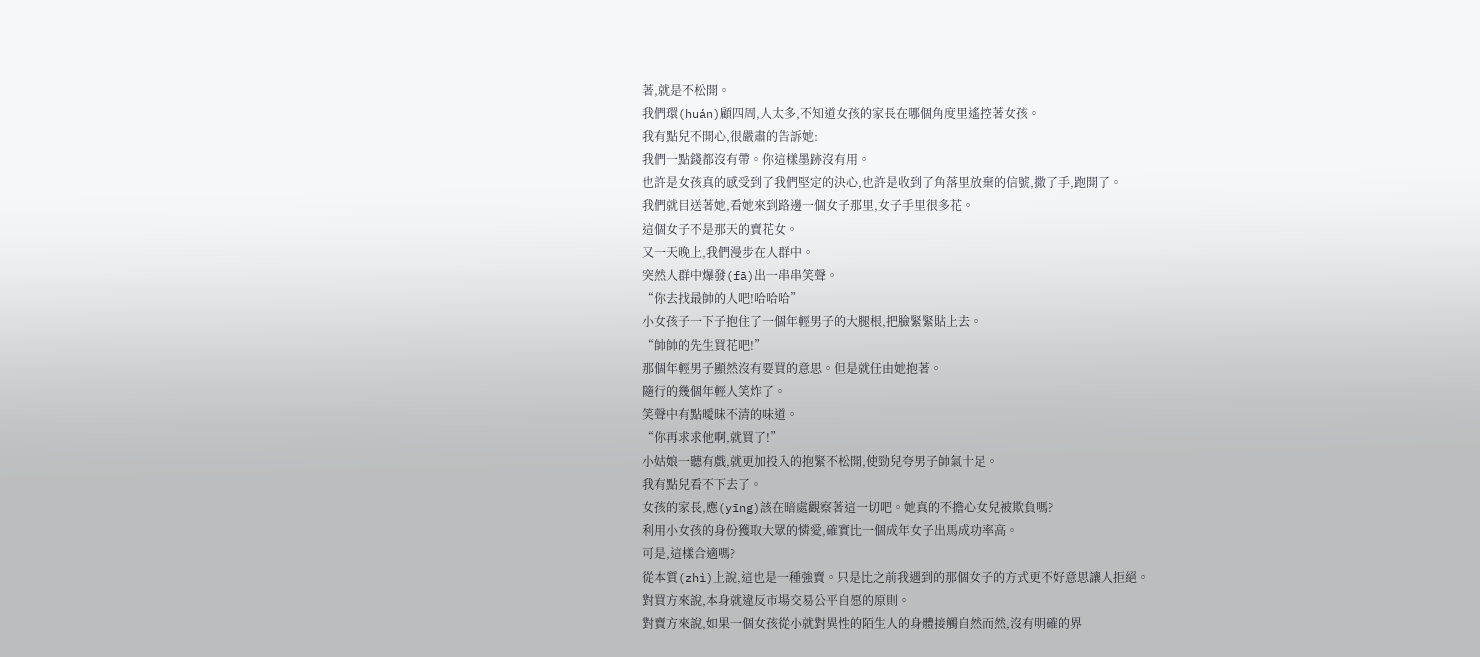著,就是不松開。
我們環(huán)顧四周,人太多,不知道女孩的家長在哪個角度里遙控著女孩。
我有點兒不開心,很嚴肅的告訴她:
我們一點錢都沒有帶。你這樣墨跡沒有用。
也許是女孩真的感受到了我們堅定的決心,也許是收到了角落里放棄的信號,撒了手,跑開了。
我們就目送著她,看她來到路邊一個女子那里,女子手里很多花。
這個女子不是那天的賣花女。
又一天晚上,我們漫步在人群中。
突然人群中爆發(fā)出一串串笑聲。
“你去找最帥的人吧!哈哈哈”
小女孩子一下子抱住了一個年輕男子的大腿根,把臉緊緊貼上去。
“帥帥的先生買花吧!”
那個年輕男子顯然沒有要買的意思。但是就任由她抱著。
隨行的幾個年輕人笑炸了。
笑聲中有點曖昧不清的味道。
“你再求求他啊,就買了!”
小姑娘一聽有戲,就更加投入的抱緊不松開,使勁兒夸男子帥氣十足。
我有點兒看不下去了。
女孩的家長,應(yīng)該在暗處觀察著這一切吧。她真的不擔心女兒被欺負嗎?
利用小女孩的身份獲取大眾的憐愛,確實比一個成年女子出馬成功率高。
可是,這樣合適嗎?
從本質(zhì)上說,這也是一種強賣。只是比之前我遇到的那個女子的方式更不好意思讓人拒絕。
對買方來說,本身就違反市場交易公平自愿的原則。
對賣方來說,如果一個女孩從小就對異性的陌生人的身體接觸自然而然,沒有明確的界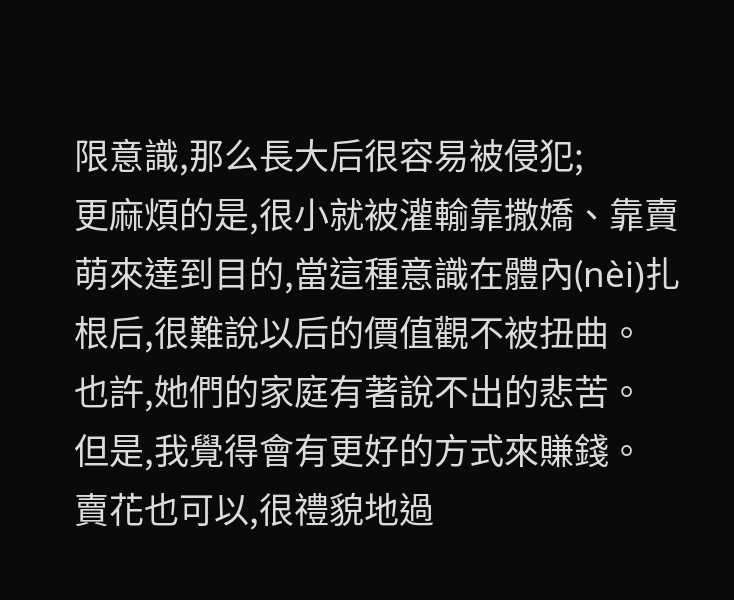限意識,那么長大后很容易被侵犯;
更麻煩的是,很小就被灌輸靠撒嬌、靠賣萌來達到目的,當這種意識在體內(nèi)扎根后,很難說以后的價值觀不被扭曲。
也許,她們的家庭有著說不出的悲苦。
但是,我覺得會有更好的方式來賺錢。
賣花也可以,很禮貌地過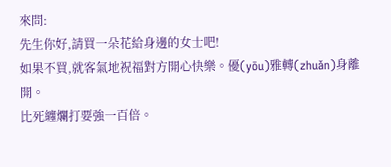來問:
先生你好,請買一朵花給身邊的女士吧!
如果不買,就客氣地祝福對方開心快樂。優(yōu)雅轉(zhuǎn)身離開。
比死纏爛打要強一百倍。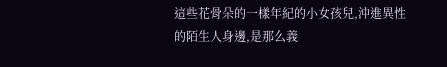這些花骨朵的一樣年紀的小女孩兒,沖進異性的陌生人身邊,是那么義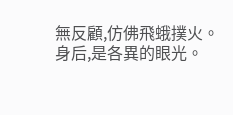無反顧,仿佛飛蛾撲火。
身后,是各異的眼光。